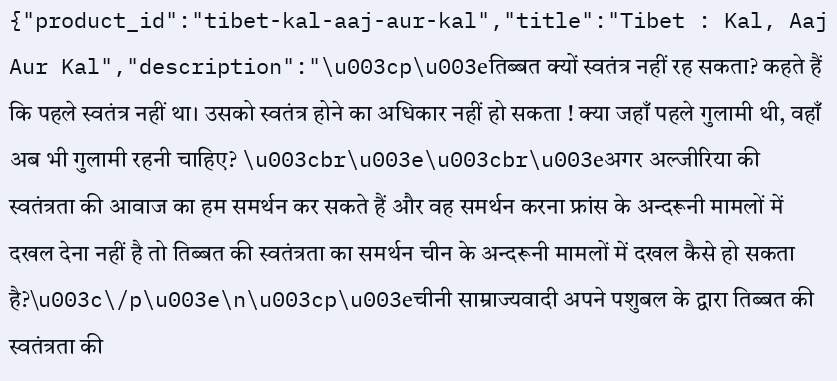{"product_id":"tibet-kal-aaj-aur-kal","title":"Tibet : Kal, Aaj Aur Kal","description":"\u003cp\u003eतिब्बत क्यों स्वतंत्र नहीं रह सकता? कहते हैं कि पहले स्वतंत्र नहीं था। उसको स्वतंत्र होने का अधिकार नहीं हो सकता ! क्या जहाँ पहले गुलामी थी, वहाँ अब भी गुलामी रहनी चाहिए? \u003cbr\u003e\u003cbr\u003eअगर अल्जीरिया की स्वतंत्रता की आवाज का हम समर्थन कर सकते हैं और वह समर्थन करना फ्रांस के अन्दरूनी मामलों में दखल देना नहीं है तो तिब्बत की स्वतंत्रता का समर्थन चीन के अन्दरूनी मामलों में दखल कैसे हो सकता है?\u003c\/p\u003e\n\u003cp\u003eचीनी साम्राज्यवादी अपने पशुबल के द्वारा तिब्बत की स्वतंत्रता की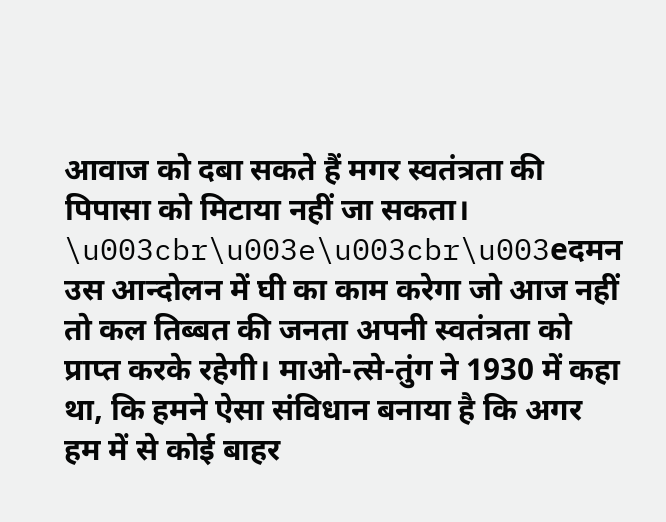आवाज को दबा सकते हैं मगर स्वतंत्रता की पिपासा को मिटाया नहीं जा सकता। \u003cbr\u003e\u003cbr\u003eदमन उस आन्दोलन में घी का काम करेगा जो आज नहीं तो कल तिब्बत की जनता अपनी स्वतंत्रता को प्राप्त करके रहेगी। माओ-त्से-तुंग ने 1930 में कहा था, कि हमने ऐसा संविधान बनाया है कि अगर हम में से कोई बाहर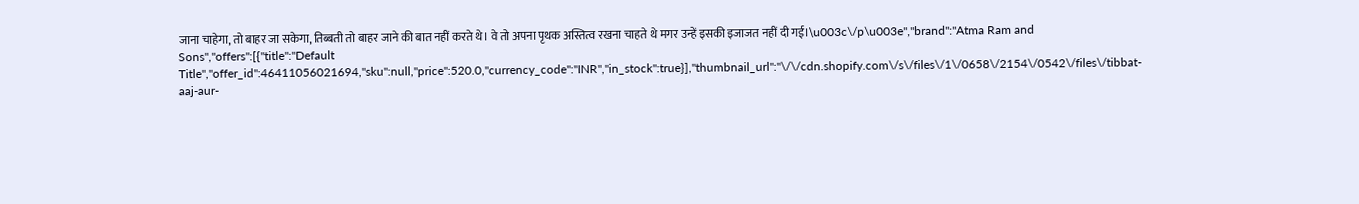जाना चाहेगा, तो बाहर जा सकेगा, तिब्बती तो बाहर जाने की बात नहीं करते थे। वे तो अपना पृथक अस्तित्व रखना चाहते थे मगर उन्हें इसकी इजाजत नहीं दी गई।\u003c\/p\u003e","brand":"Atma Ram and Sons","offers":[{"title":"Default Title","offer_id":46411056021694,"sku":null,"price":520.0,"currency_code":"INR","in_stock":true}],"thumbnail_url":"\/\/cdn.shopify.com\/s\/files\/1\/0658\/2154\/0542\/files\/tibbat-aaj-aur-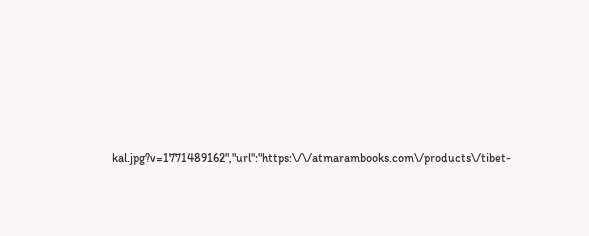kal.jpg?v=1771489162","url":"https:\/\/atmarambooks.com\/products\/tibet-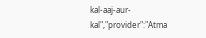kal-aaj-aur-kal","provider":"Atma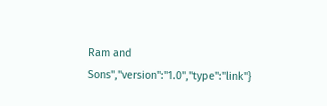Ram and Sons","version":"1.0","type":"link"}